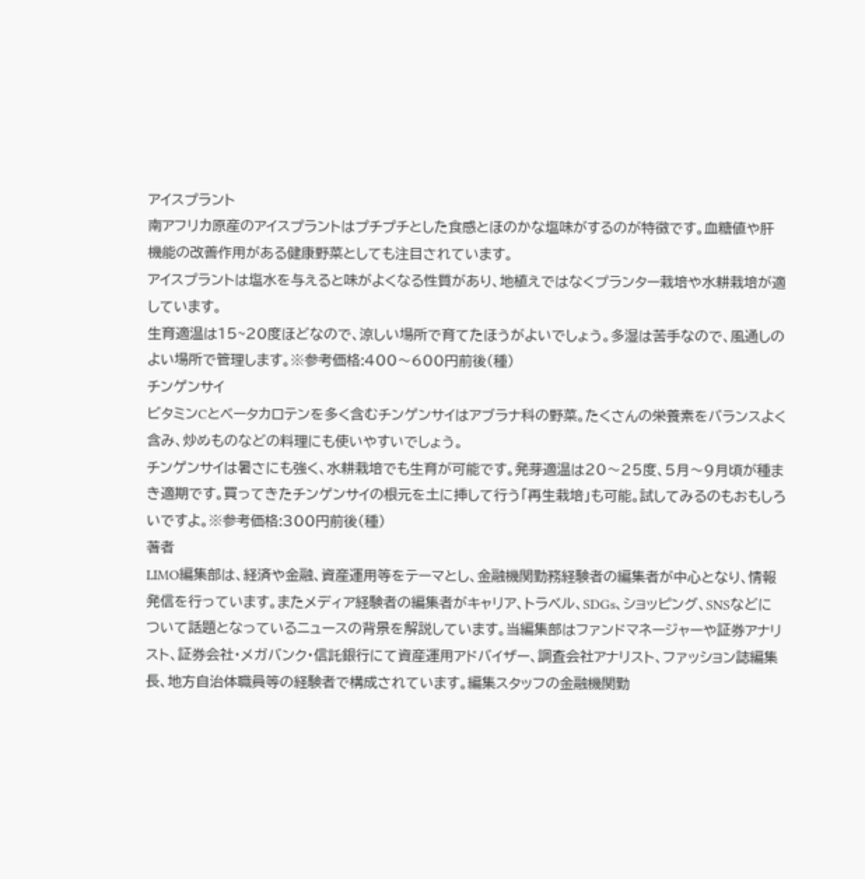アイスプラント
南アフリカ原産のアイスプラントはプチプチとした食感とほのかな塩味がするのが特徴です。血糖値や肝機能の改善作用がある健康野菜としても注目されています。
アイスプラントは塩水を与えると味がよくなる性質があり、地植えではなくプランター栽培や水耕栽培が適しています。
生育適温は15~20度ほどなので、涼しい場所で育てたほうがよいでしょう。多湿は苦手なので、風通しのよい場所で管理します。※参考価格:400〜600円前後(種)
チンゲンサイ
ビタミンCとベータカロテンを多く含むチンゲンサイはアブラナ科の野菜。たくさんの栄養素をバランスよく含み、炒めものなどの料理にも使いやすいでしょう。
チンゲンサイは暑さにも強く、水耕栽培でも生育が可能です。発芽適温は20〜25度、5月〜9月頃が種まき適期です。買ってきたチンゲンサイの根元を土に挿して行う「再生栽培」も可能。試してみるのもおもしろいですよ。※参考価格:300円前後(種)
著者
LIMO編集部は、経済や金融、資産運用等をテーマとし、金融機関勤務経験者の編集者が中心となり、情報発信を行っています。またメディア経験者の編集者がキャリア、トラベル、SDGs、ショッピング、SNSなどについて話題となっているニュースの背景を解説しています。当編集部はファンドマネージャーや証券アナリスト、証券会社・メガバンク・信託銀行にて資産運用アドバイザー、調査会社アナリスト、ファッション誌編集長、地方自治体職員等の経験者で構成されています。編集スタッフの金融機関勤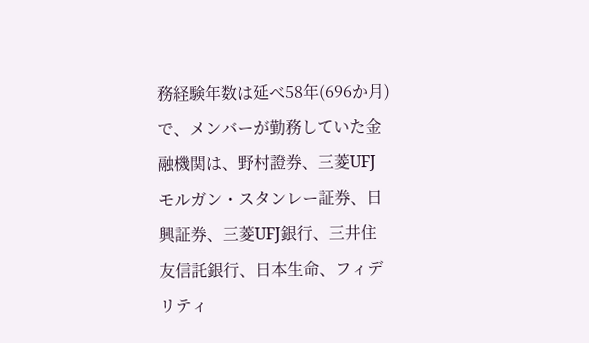務経験年数は延べ58年(696か月)で、メンバーが勤務していた金融機関は、野村證券、三菱UFJモルガン・スタンレー証券、日興証券、三菱UFJ銀行、三井住友信託銀行、日本生命、フィデリティ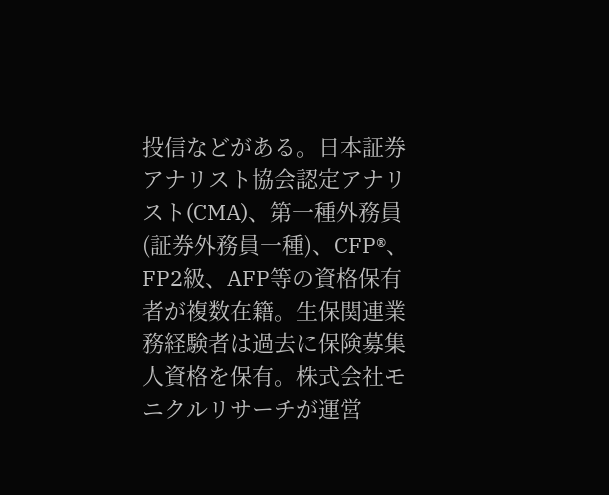投信などがある。日本証券アナリスト協会認定アナリスト(CMA)、第一種外務員(証券外務員一種)、CFP®、FP2級、AFP等の資格保有者が複数在籍。生保関連業務経験者は過去に保険募集人資格を保有。株式会社モニクルリサーチが運営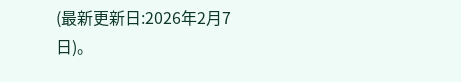(最新更新日:2026年2月7日)。